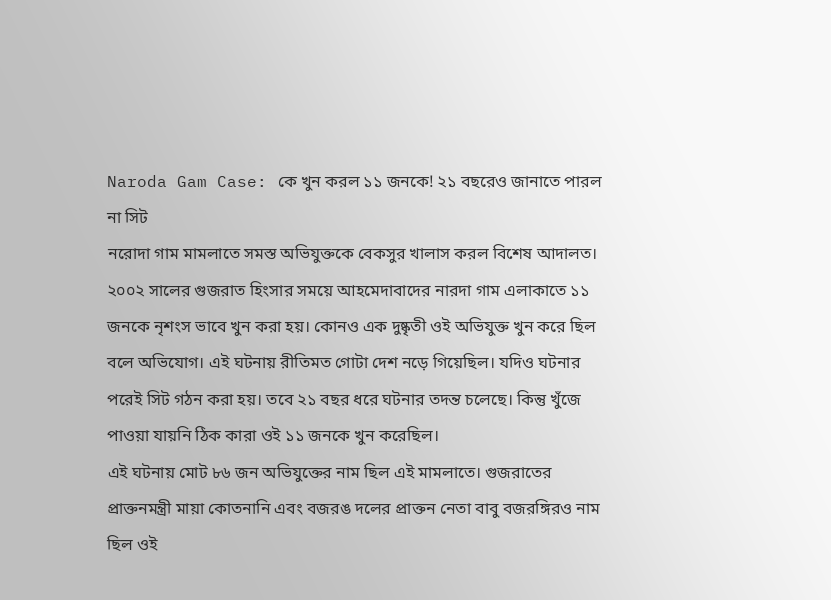Naroda Gam Case: কে খুন করল ১১ জনকে! ২১ বছরেও জানাতে পারল না সিট
নরোদা গাম মামলাতে সমস্ত অভিযুক্তকে বেকসুর খালাস করল বিশেষ আদালত। ২০০২ সালের গুজরাত হিংসার সময়ে আহমেদাবাদের নারদা গাম এলাকাতে ১১ জনকে নৃশংস ভাবে খুন করা হয়। কোনও এক দুষ্কৃতী ওই অভিযুক্ত খুন করে ছিল বলে অভিযোগ। এই ঘটনায় রীতিমত গোটা দেশ নড়ে গিয়েছিল। যদিও ঘটনার পরেই সিট গঠন করা হয়। তবে ২১ বছর ধরে ঘটনার তদন্ত চলেছে। কিন্তু খুঁজে পাওয়া যায়নি ঠিক কারা ওই ১১ জনকে খুন করেছিল।
এই ঘটনায় মোট ৮৬ জন অভিযুক্তের নাম ছিল এই মামলাতে। গুজরাতের প্রাক্তনমন্ত্রী মায়া কোতনানি এবং বজরঙ দলের প্রাক্তন নেতা বাবু বজরঙ্গিরও নাম ছিল ওই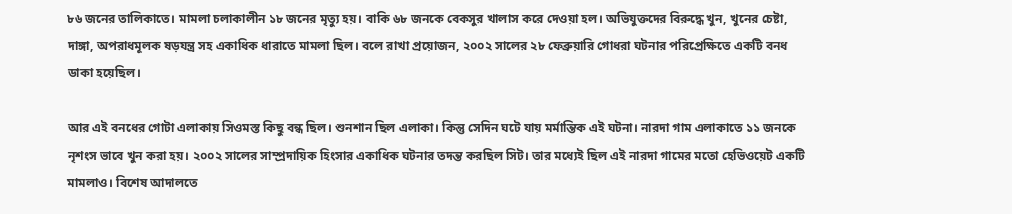৮৬ জনের তালিকাতে। মামলা চলাকালীন ১৮ জনের মৃত্যু হয়। বাকি ৬৮ জনকে বেকসুর খালাস করে দেওয়া হল। অভিযুক্তদের বিরুদ্ধে খুন, খুনের চেষ্টা, দাঙ্গা, অপরাধমূলক ষড়যন্ত্র সহ একাধিক ধারাতে মামলা ছিল। বলে রাখা প্রয়োজন, ২০০২ সালের ২৮ ফেব্রুয়ারি গোধরা ঘটনার পরিপ্রেক্ষিতে একটি বনধ ডাকা হয়েছিল।

আর এই বনধের গোটা এলাকায় সিওমস্ত কিছু বন্ধ ছিল। শুনশান ছিল এলাকা। কিন্তু সেদিন ঘটে যায় মর্মান্তিক এই ঘটনা। নারদা গাম এলাকাতে ১১ জনকে নৃশংস ভাবে খুন করা হয়। ২০০২ সালের সাম্প্রদায়িক হিংসার একাধিক ঘটনার তদন্ত করছিল সিট। তার মধ্যেই ছিল এই নারদা গামের মতো হেভিওয়েট একটি মামলাও। বিশেষ আদালতে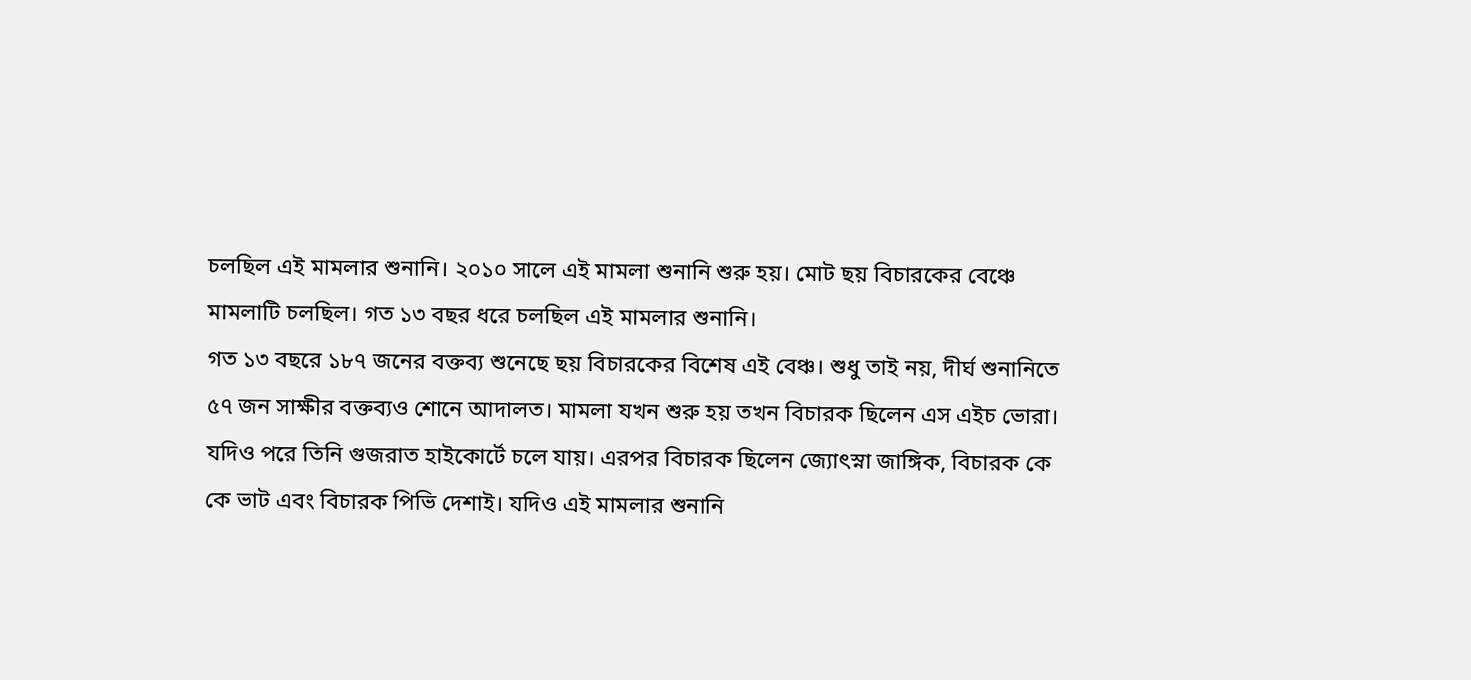চলছিল এই মামলার শুনানি। ২০১০ সালে এই মামলা শুনানি শুরু হয়। মোট ছয় বিচারকের বেঞ্চে মামলাটি চলছিল। গত ১৩ বছর ধরে চলছিল এই মামলার শুনানি।
গত ১৩ বছরে ১৮৭ জনের বক্তব্য শুনেছে ছয় বিচারকের বিশেষ এই বেঞ্চ। শুধু তাই নয়, দীর্ঘ শুনানিতে ৫৭ জন সাক্ষীর বক্তব্যও শোনে আদালত। মামলা যখন শুরু হয় তখন বিচারক ছিলেন এস এইচ ভোরা। যদিও পরে তিনি গুজরাত হাইকোর্টে চলে যায়। এরপর বিচারক ছিলেন জ্যোৎস্না জাঙ্গিক, বিচারক কে কে ভাট এবং বিচারক পিভি দেশাই। যদিও এই মামলার শুনানি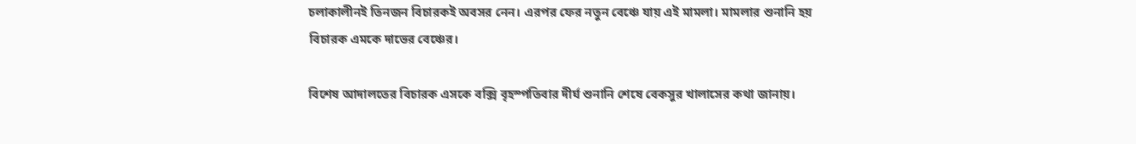চলাকালীনই তিনজন বিচারকই অবসর নেন। এরপর ফের নতুন বেঞ্চে যায় এই মামলা। মামলার শুনানি হয় বিচারক এমকে দাভের বেঞ্চের।

বিশেষ আদালতের বিচারক এসকে বক্সি বৃহস্পতিবার দীর্ঘ শুনানি শেষে বেকসুর খালাসের কথা জানায়।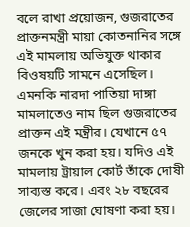বলে রাখা প্রয়োজন, গুজরাতের প্রাক্তনমন্ত্রী মায়া কোতনানির সঙ্গে এই মামলায় অভিযুক্ত থাকার বিওষয়টি সামনে এসেছিল। এমনকি নারদা পাতিয়া দাঙ্গা মামলাতেও নাম ছিল গুজরাতের প্রাক্তন এই মন্ত্রীর। যেখানে ৫৭ জনকে খুন করা হয়। যদিও এই মামলায় ট্রায়াল কোর্ট তাঁকে দোষী সাব্যস্ত করে। এবং ২৮ বছরের জেলের সাজা ঘোষণা করা হয়।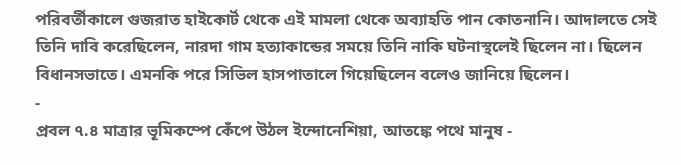পরিবর্তীকালে গুজরাত হাইকোর্ট থেকে এই মামলা থেকে অব্যাহতি পান কোতনানি। আদালতে সেই তিনি দাবি করেছিলেন, নারদা গাম হত্যাকান্ডের সময়ে তিনি নাকি ঘটনাস্থলেই ছিলেন না। ছিলেন বিধানসভাতে। এমনকি পরে সিভিল হাসপাতালে গিয়েছিলেন বলেও জানিয়ে ছিলেন।
-
প্রবল ৭.৪ মাত্রার ভূমিকম্পে কেঁপে উঠল ইন্দোনেশিয়া, আতঙ্কে পথে মানুষ -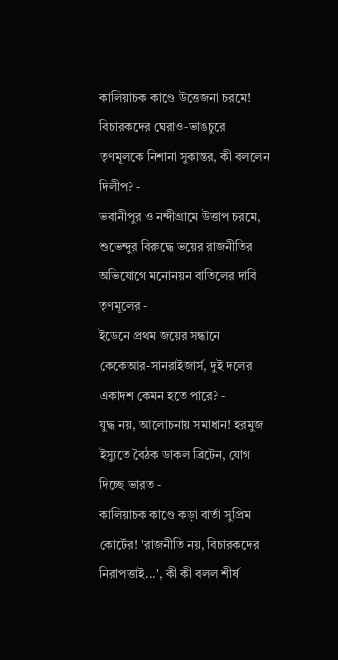কালিয়াচক কাণ্ডে উত্তেজনা চরমে! বিচারকদের ঘেরাও-ভাঙচুরে তৃণমূলকে নিশানা সুকান্তর, কী বললেন দিলীপ? -
ভবানীপুর ও নন্দীগ্রামে উত্তাপ চরমে, শুভেন্দুর বিরুদ্ধে ভয়ের রাজনীতির অভিযোগে মনোনয়ন বাতিলের দাবি তৃণমূলের -
ইডেনে প্রথম জয়ের সন্ধানে কেকেআর-সানরাইজার্স, দুই দলের একাদশ কেমন হতে পারে? -
যুদ্ধ নয়, আলোচনায় সমাধান! হরমুজ ইস্যুতে বৈঠক ডাকল ব্রিটেন, যোগ দিচ্ছে ভারত -
কালিয়াচক কাণ্ডে কড়া বার্তা সুপ্রিম কোর্টের! 'রাজনীতি নয়, বিচারকদের নিরাপত্তাই...', কী কী বলল শীর্ষ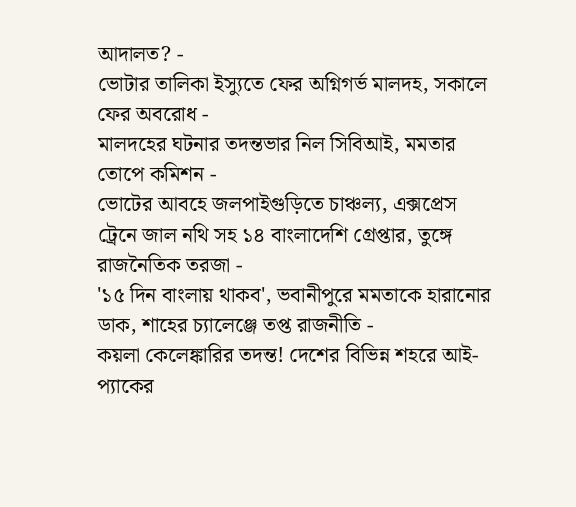আদালত? -
ভোটার তালিকা ইস্যুতে ফের অগ্নিগর্ভ মালদহ, সকালে ফের অবরোধ -
মালদহের ঘটনার তদন্তভার নিল সিবিআই, মমতার তোপে কমিশন -
ভোটের আবহে জলপাইগুড়িতে চাঞ্চল্য, এক্সপ্রেস ট্রেনে জাল নথি সহ ১৪ বাংলাদেশি গ্রেপ্তার, তুঙ্গে রাজনৈতিক তরজা -
'১৫ দিন বাংলায় থাকব', ভবানীপুরে মমতাকে হারানোর ডাক, শাহের চ্যালেঞ্জে তপ্ত রাজনীতি -
কয়লা কেলেঙ্কারির তদন্ত! দেশের বিভিন্ন শহরে আই-প্যাকের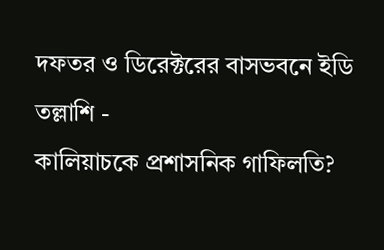দফতর ও ডিরেক্টরের বাসভবনে ইডি তল্লাশি -
কালিয়াচকে প্রশাসনিক গাফিলতি?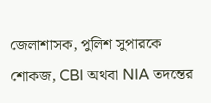জেলাশাসক, পুলিশ সুপারকে শোকজ, CBI অথবা NIA তদন্তের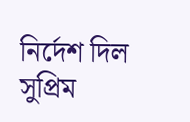নির্দেশ দিল সুপ্রিম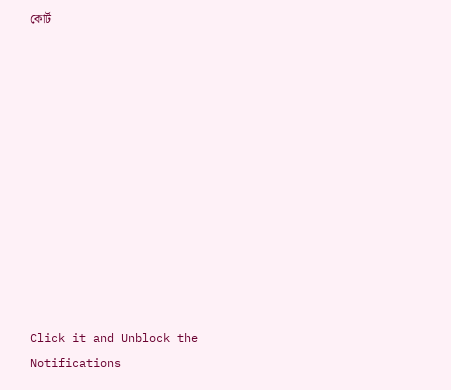কোর্ট












Click it and Unblock the Notifications